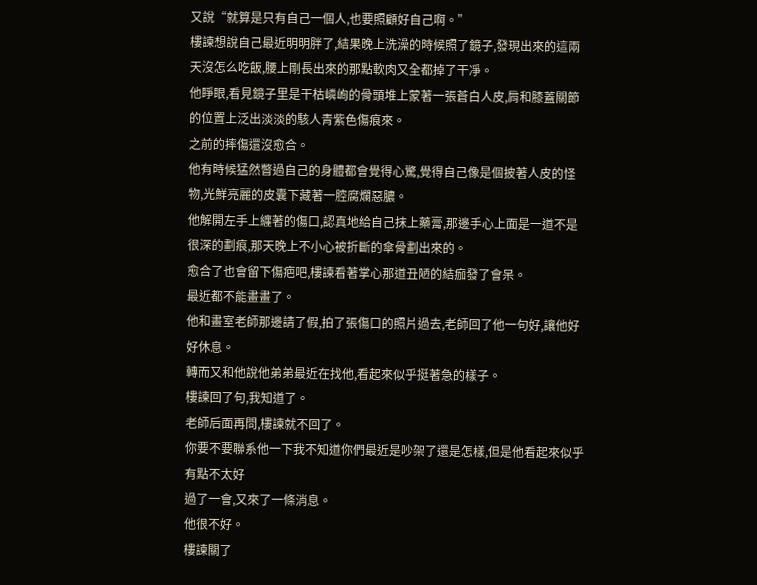又說“就算是只有自己一個人,也要照顧好自己啊。”
樓諫想說自己最近明明胖了,結果晚上洗澡的時候照了鏡子,發現出來的這兩天沒怎么吃飯,腰上剛長出來的那點軟肉又全都掉了干凈。
他睜眼,看見鏡子里是干枯嶙峋的骨頭堆上蒙著一張蒼白人皮,肩和膝蓋關節的位置上泛出淡淡的駭人青紫色傷痕來。
之前的摔傷還沒愈合。
他有時候猛然瞥過自己的身體都會覺得心驚,覺得自己像是個披著人皮的怪物,光鮮亮麗的皮囊下藏著一腔腐爛惡膿。
他解開左手上纏著的傷口,認真地給自己抹上藥膏,那邊手心上面是一道不是很深的劃痕,那天晚上不小心被折斷的傘骨劃出來的。
愈合了也會留下傷疤吧,樓諫看著掌心那道丑陋的結痂發了會呆。
最近都不能畫畫了。
他和畫室老師那邊請了假,拍了張傷口的照片過去,老師回了他一句好,讓他好好休息。
轉而又和他說他弟弟最近在找他,看起來似乎挺著急的樣子。
樓諫回了句,我知道了。
老師后面再問,樓諫就不回了。
你要不要聯系他一下我不知道你們最近是吵架了還是怎樣,但是他看起來似乎有點不太好
過了一會,又來了一條消息。
他很不好。
樓諫關了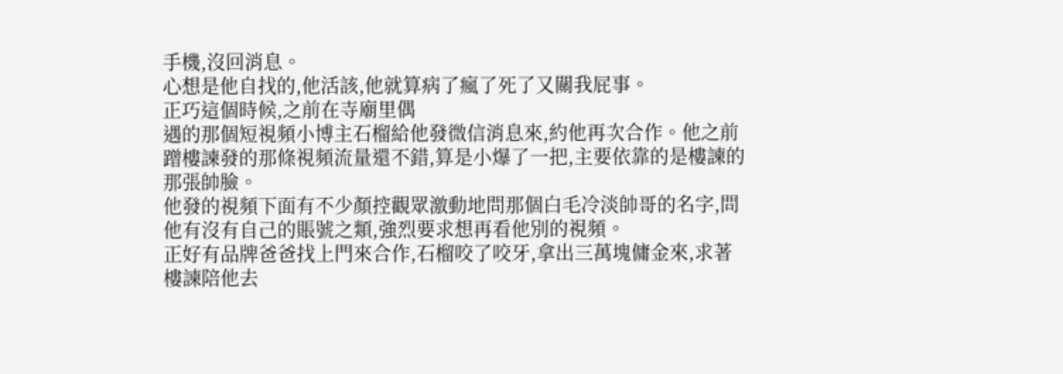手機,沒回消息。
心想是他自找的,他活該,他就算病了瘋了死了又關我屁事。
正巧這個時候,之前在寺廟里偶
遇的那個短視頻小博主石榴給他發微信消息來,約他再次合作。他之前蹭樓諫發的那條視頻流量還不錯,算是小爆了一把,主要依靠的是樓諫的那張帥臉。
他發的視頻下面有不少顏控觀眾激動地問那個白毛冷淡帥哥的名字,問他有沒有自己的賬號之類,強烈要求想再看他別的視頻。
正好有品牌爸爸找上門來合作,石榴咬了咬牙,拿出三萬塊傭金來,求著樓諫陪他去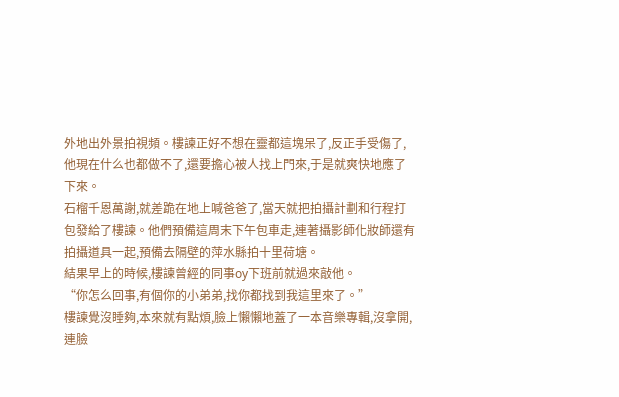外地出外景拍視頻。樓諫正好不想在靈都這塊呆了,反正手受傷了,他現在什么也都做不了,還要擔心被人找上門來,于是就爽快地應了下來。
石榴千恩萬謝,就差跪在地上喊爸爸了,當天就把拍攝計劃和行程打包發給了樓諫。他們預備這周末下午包車走,連著攝影師化妝師還有拍攝道具一起,預備去隔壁的萍水縣拍十里荷塘。
結果早上的時候,樓諫曾經的同事oy下班前就過來敲他。
“你怎么回事,有個你的小弟弟,找你都找到我這里來了。”
樓諫覺沒睡夠,本來就有點煩,臉上懶懶地蓋了一本音樂專輯,沒拿開,連臉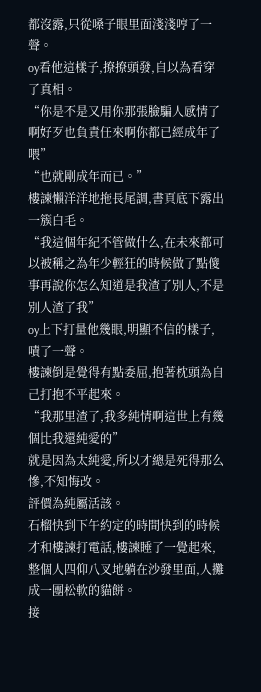都沒露,只從嗓子眼里面淺淺哼了一聲。
oy看他這樣子,撩撩頭發,自以為看穿了真相。
“你是不是又用你那張臉騙人感情了啊好歹也負責任來啊你都已經成年了喂”
“也就剛成年而已。”
樓諫懶洋洋地拖長尾調,書頁底下露出一簇白毛。
“我這個年紀不管做什么,在未來都可以被稱之為年少輕狂的時候做了點傻事再說你怎么知道是我渣了別人,不是別人渣了我”
oy上下打量他幾眼,明顯不信的樣子,嘖了一聲。
樓諫倒是覺得有點委屈,抱著枕頭為自己打抱不平起來。
“我那里渣了,我多純情啊這世上有幾個比我還純愛的”
就是因為太純愛,所以才總是死得那么慘,不知悔改。
評價為純屬活該。
石榴快到下午約定的時間快到的時候才和樓諫打電話,樓諫睡了一覺起來,整個人四仰八叉地躺在沙發里面,人攤成一團松軟的貓餅。
接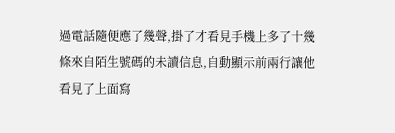過電話隨便應了幾聲,掛了才看見手機上多了十幾條來自陌生號碼的未讀信息,自動顯示前兩行讓他看見了上面寫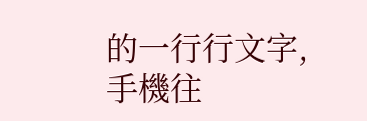的一行行文字,手機往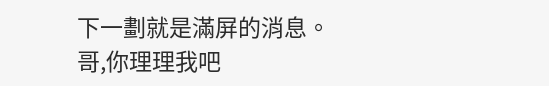下一劃就是滿屏的消息。
哥,你理理我吧